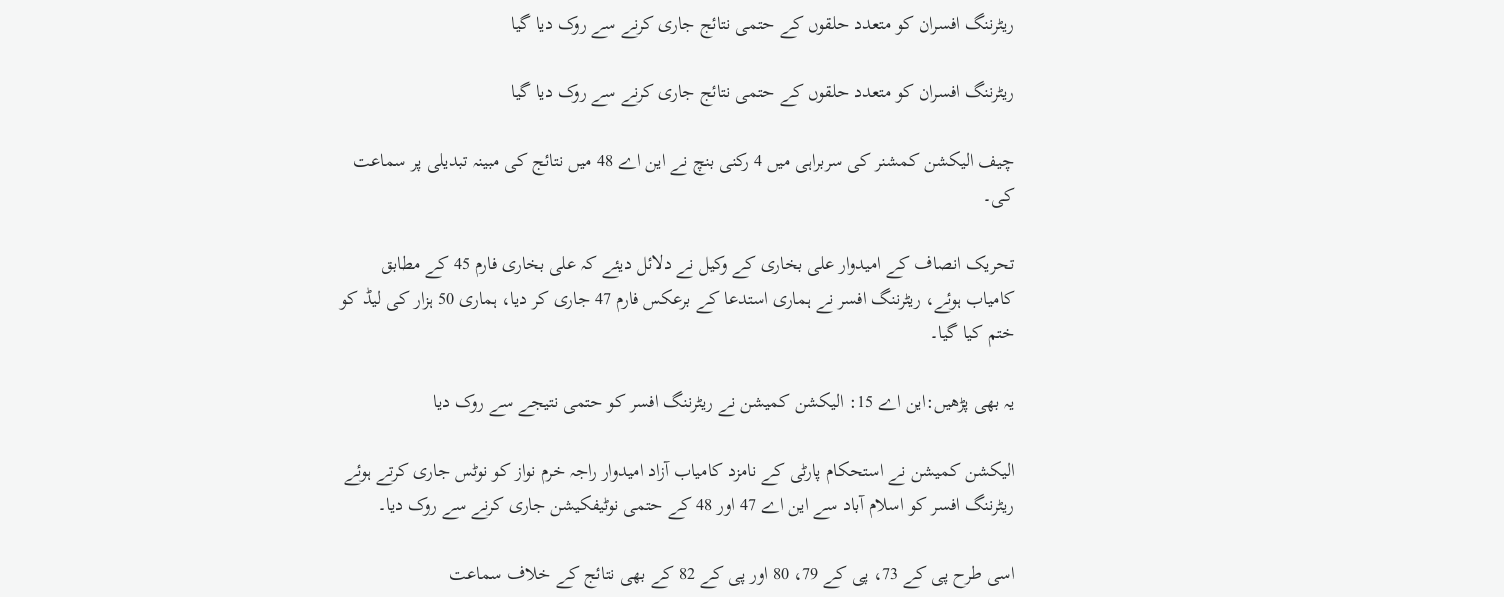ریٹرننگ افسران کو متعدد حلقوں کے حتمی نتائج جاری کرنے سے روک دیا گیا

ریٹرننگ افسران کو متعدد حلقوں کے حتمی نتائج جاری کرنے سے روک دیا گیا

چیف الیکشن کمشنر کی سربراہی میں 4 رکنی بنچ نے این اے 48 میں نتائج کی مبینہ تبدیلی پر سماعت کی۔

تحریک انصاف کے امیدوار علی بخاری کے وکیل نے دلائل دیئے کہ علی بخاری فارم 45 کے مطابق کامیاب ہوئے، ریٹرننگ افسر نے ہماری استدعا کے برعکس فارم 47 جاری کر دیا، ہماری 50 ہزار کی لیڈ کو ختم کیا گیا۔

یہ بھی پڑھیں:این اے 15: الیکشن کمیشن نے ریٹرننگ افسر کو حتمی نتیجے سے روک دیا

الیکشن کمیشن نے استحکام پارٹی کے نامزد کامیاب آزاد امیدوار راجہ خرم نواز کو نوٹس جاری کرتے ہوئے ریٹرننگ افسر کو اسلام آباد سے این اے 47 اور 48 کے حتمی نوٹیفکیشن جاری کرنے سے روک دیا۔

اسی طرح پی کے 73، پی کے 79، 80 اور پی کے 82 کے بھی نتائج کے خلاف سماعت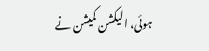ہوئی، الیکشن کمیشن نے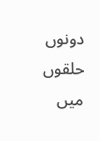دونوں حلقوں میں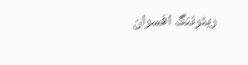ریٹرننگ افسران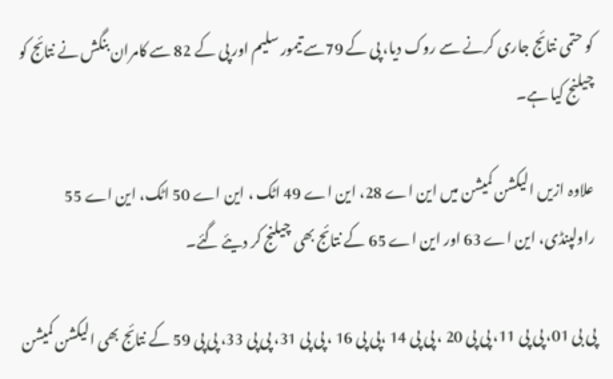کو حتمی نتائج جاری کرنے سے روک دیا، پی کے 79سے تیمور سلیم اور پی کے 82 سے کامران بنگش نے نتائج کو چیلنج کیا ہے۔

علاوہ ازیں الیکشن کمیشن میں این اے 28، این اے 49 اٹک ، این اے 50 اٹک، این اے 55 راولپنڈی، این اے 63 اور این اے 65 کے نتائج بھی چیلنج کر دیئے گئے۔

پی بی 01، پی پی 11، پی پی 20 ، پی پی 14 ،پی پی 16 ، پی پی 31، پی پی 33، پی پی 59 کے نتائج بھی الیکشن کمیشن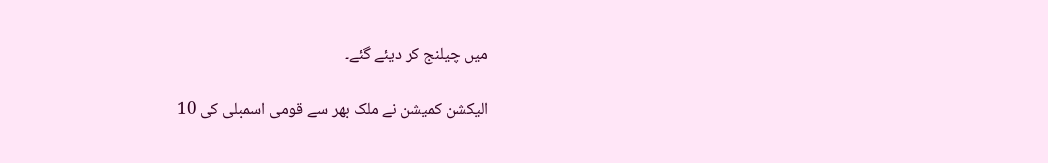میں چیلنج کر دیئے گئے۔

الیکشن کمیشن نے ملک بھر سے قومی اسمبلی کی 10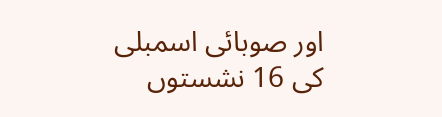اور صوبائی اسمبلی کی 16 نشستوں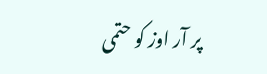پر آر اوز کو حتمی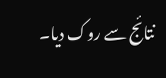نتائج سے روک دیا۔